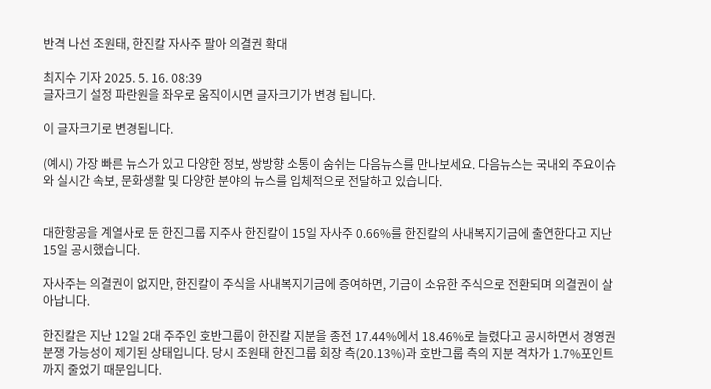반격 나선 조원태, 한진칼 자사주 팔아 의결권 확대

최지수 기자 2025. 5. 16. 08:39
글자크기 설정 파란원을 좌우로 움직이시면 글자크기가 변경 됩니다.

이 글자크기로 변경됩니다.

(예시) 가장 빠른 뉴스가 있고 다양한 정보, 쌍방향 소통이 숨쉬는 다음뉴스를 만나보세요. 다음뉴스는 국내외 주요이슈와 실시간 속보, 문화생활 및 다양한 분야의 뉴스를 입체적으로 전달하고 있습니다.


대한항공을 계열사로 둔 한진그룹 지주사 한진칼이 15일 자사주 0.66%를 한진칼의 사내복지기금에 출연한다고 지난 15일 공시했습니다.

자사주는 의결권이 없지만, 한진칼이 주식을 사내복지기금에 증여하면, 기금이 소유한 주식으로 전환되며 의결권이 살아납니다.

한진칼은 지난 12일 2대 주주인 호반그룹이 한진칼 지분을 종전 17.44%에서 18.46%로 늘렸다고 공시하면서 경영권 분쟁 가능성이 제기된 상태입니다. 당시 조원태 한진그룹 회장 측(20.13%)과 호반그룹 측의 지분 격차가 1.7%포인트까지 줄었기 때문입니다.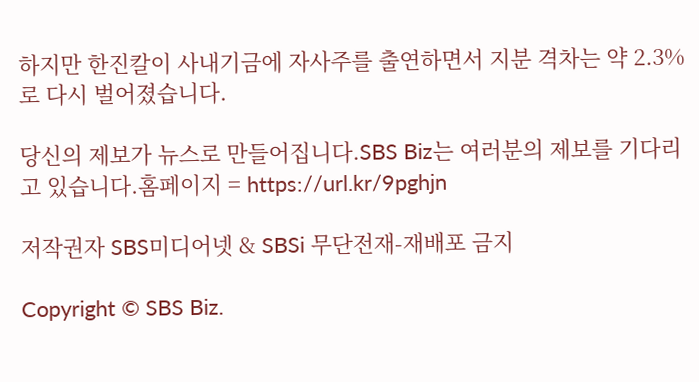하지만 한진칼이 사내기금에 자사주를 출연하면서 지분 격차는 약 2.3%로 다시 벌어졌습니다.

당신의 제보가 뉴스로 만들어집니다.SBS Biz는 여러분의 제보를 기다리고 있습니다.홈페이지 = https://url.kr/9pghjn

저작권자 SBS미디어넷 & SBSi 무단전재-재배포 금지

Copyright © SBS Biz.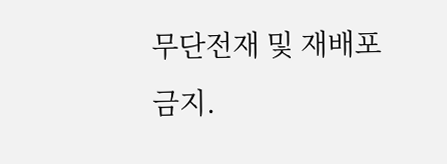무단전재 및 재배포 금지.